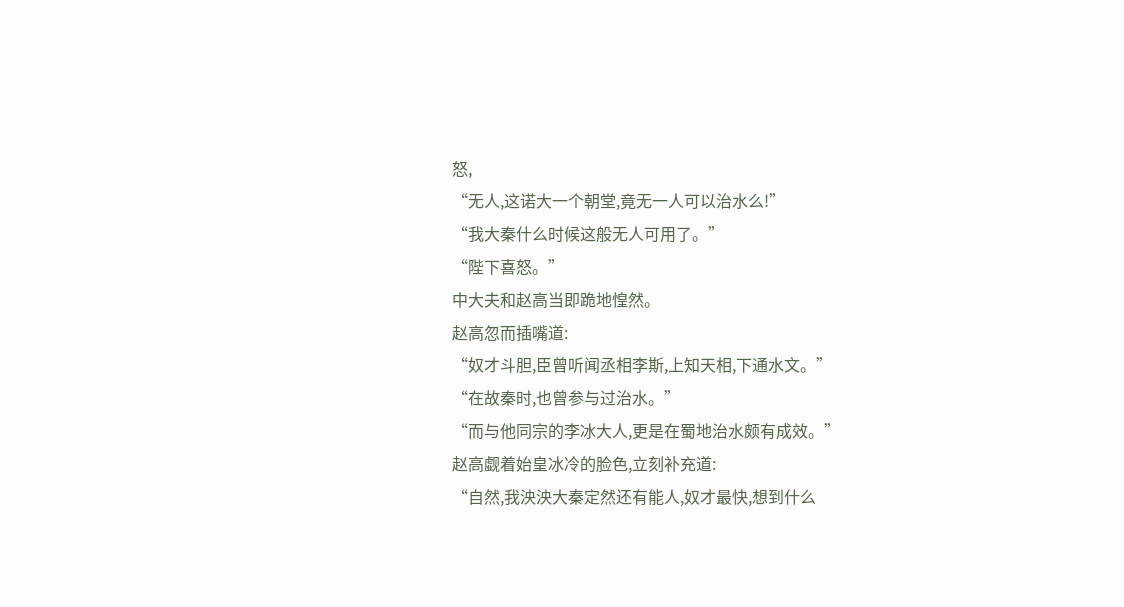怒,
“无人,这诺大一个朝堂,竟无一人可以治水么!”
“我大秦什么时候这般无人可用了。”
“陛下喜怒。”
中大夫和赵高当即跪地惶然。
赵高忽而插嘴道:
“奴才斗胆,臣曾听闻丞相李斯,上知天相,下通水文。”
“在故秦时,也曾参与过治水。”
“而与他同宗的李冰大人,更是在蜀地治水颇有成效。”
赵高觑着始皇冰冷的脸色,立刻补充道:
“自然,我泱泱大秦定然还有能人,奴才最快,想到什么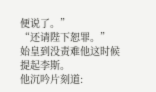便说了。”
“还请陛下恕罪。”
始皇到没责难他这时候提起李斯。
他沉吟片刻道: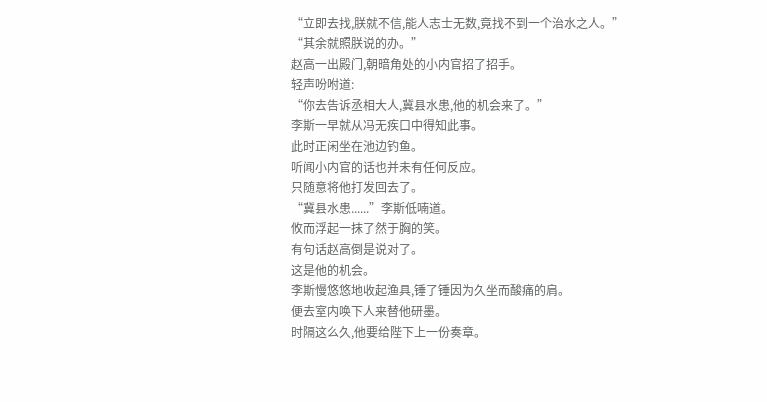“立即去找,朕就不信,能人志士无数,竟找不到一个治水之人。”
“其余就照朕说的办。”
赵高一出殿门,朝暗角处的小内官招了招手。
轻声吩咐道:
“你去告诉丞相大人,冀县水患,他的机会来了。”
李斯一早就从冯无疾口中得知此事。
此时正闲坐在池边钓鱼。
听闻小内官的话也并未有任何反应。
只随意将他打发回去了。
“冀县水患......”李斯低喃道。
攸而浮起一抹了然于胸的笑。
有句话赵高倒是说对了。
这是他的机会。
李斯慢悠悠地收起渔具,锤了锤因为久坐而酸痛的肩。
便去室内唤下人来替他研墨。
时隔这么久,他要给陛下上一份奏章。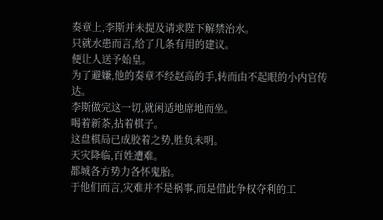奏章上,李斯并未提及请求陛下解禁治水。
只就水患而言,给了几条有用的建议。
便让人送予始皇。
为了避嫌,他的奏章不经赵高的手,转而由不起眼的小内官传达。
李斯做完这一切,就闲适地席地而坐。
喝着新茶,拈着棋子。
这盘棋局已成胶着之势,胜负未明。
天灾降临,百姓遭难。
都城各方势力各怀鬼胎。
于他们而言,灾难并不是祸事,而是借此争权夺利的工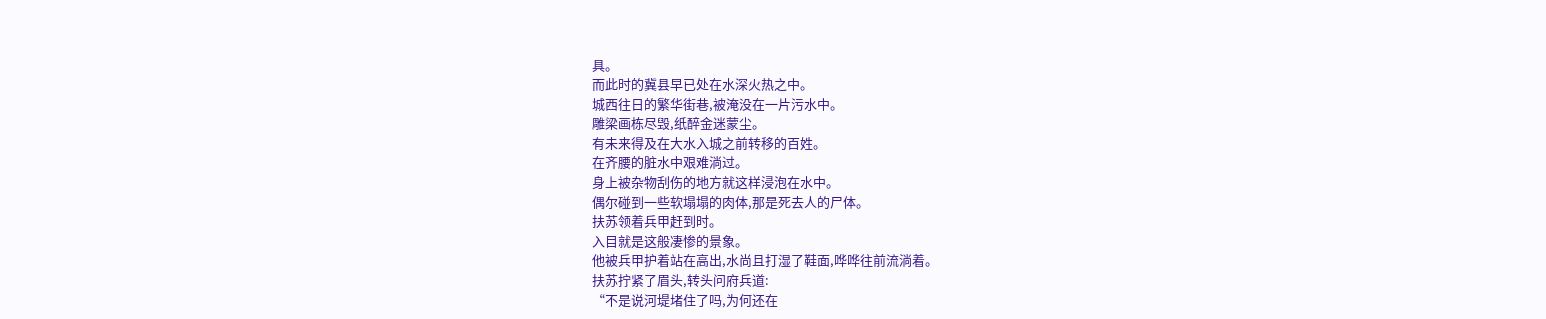具。
而此时的冀县早已处在水深火热之中。
城西往日的繁华街巷,被淹没在一片污水中。
雕梁画栋尽毁,纸醉金迷蒙尘。
有未来得及在大水入城之前转移的百姓。
在齐腰的脏水中艰难淌过。
身上被杂物刮伤的地方就这样浸泡在水中。
偶尔碰到一些软塌塌的肉体,那是死去人的尸体。
扶苏领着兵甲赶到时。
入目就是这般凄惨的景象。
他被兵甲护着站在高出,水尚且打湿了鞋面,哗哗往前流淌着。
扶苏拧紧了眉头,转头问府兵道:
“不是说河堤堵住了吗,为何还在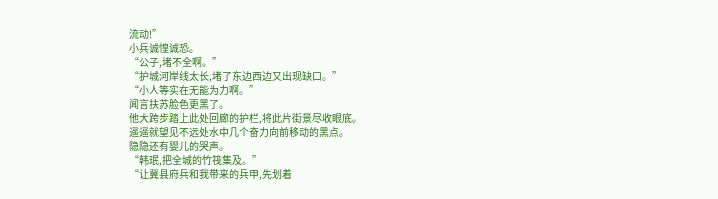流动!”
小兵诚惶诚恐。
“公子,堵不全啊。”
“护城河岸线太长,堵了东边西边又出现缺口。”
“小人等实在无能为力啊。”
闻言扶苏脸色更黑了。
他大跨步踏上此处回廊的护栏,将此片街景尽收眼底。
遥遥就望见不远处水中几个奋力向前移动的黑点。
隐隐还有婴儿的哭声。
“韩珉,把全城的竹筏集及。”
“让冀县府兵和我带来的兵甲,先划着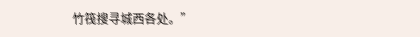竹筏搜寻城西各处。”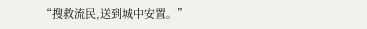“搜救流民,送到城中安置。”